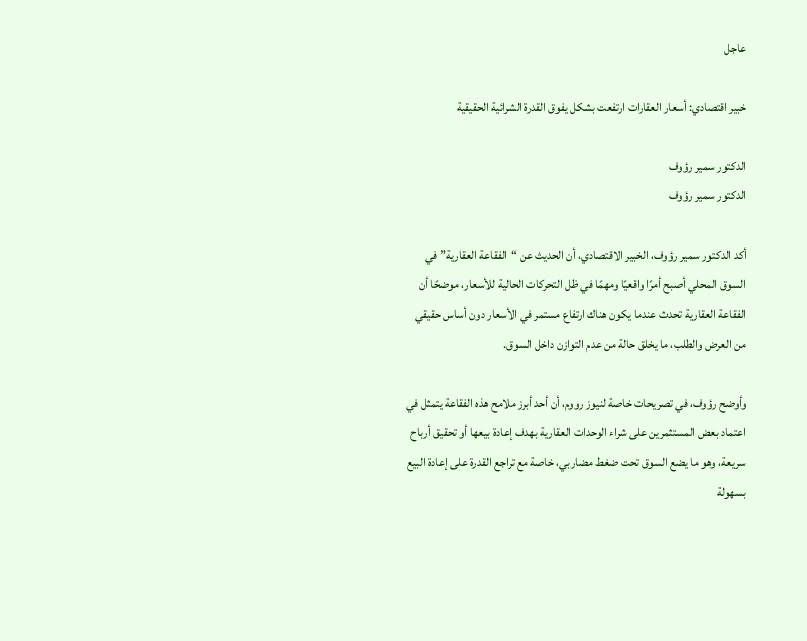عاجل

خبير اقتصادي: أسعار العقارات ارتفعت بشكل يفوق القدرة الشرائية الحقيقية

الدكتور سمير رؤوف
الدكتور سمير رؤوف

أكد الدكتور سمير رؤوف، الخبير الاقتصادي، أن الحديث عن “الفقاعة العقارية” في السوق المحلي أصبح أمرًا واقعيًا ومهمًا في ظل التحركات الحالية للأسعار، موضحًا أن الفقاعة العقارية تحدث عندما يكون هناك ارتفاع مستمر في الأسعار دون أساس حقيقي من العرض والطلب، ما يخلق حالة من عدم التوازن داخل السوق.

وأوضح رؤوف، في تصريحات خاصة لنيوز رووم، أن أحد أبرز ملامح هذه الفقاعة يتمثل في اعتماد بعض المستثمرين على شراء الوحدات العقارية بهدف إعادة بيعها أو تحقيق أرباح سريعة، وهو ما يضع السوق تحت ضغط مضاربي، خاصة مع تراجع القدرة على إعادة البيع بسهولة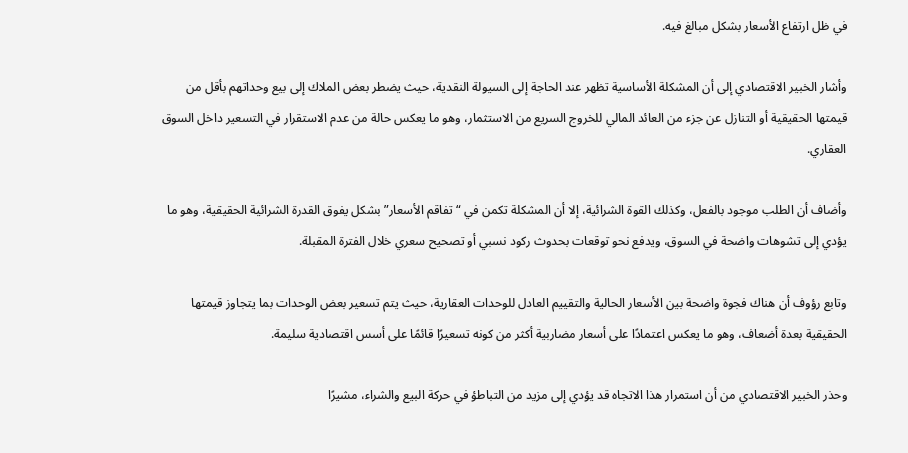في ظل ارتفاع الأسعار بشكل مبالغ فيه.

وأشار الخبير الاقتصادي إلى أن المشكلة الأساسية تظهر عند الحاجة إلى السيولة النقدية، حيث يضطر بعض الملاك إلى بيع وحداتهم بأقل من قيمتها الحقيقية أو التنازل عن جزء من العائد المالي للخروج السريع من الاستثمار، وهو ما يعكس حالة من عدم الاستقرار في التسعير داخل السوق العقاري.

وأضاف أن الطلب موجود بالفعل، وكذلك القوة الشرائية، إلا أن المشكلة تكمن في “تفاقم الأسعار” بشكل يفوق القدرة الشرائية الحقيقية، وهو ما يؤدي إلى تشوهات واضحة في السوق، ويدفع نحو توقعات بحدوث ركود نسبي أو تصحيح سعري خلال الفترة المقبلة.

وتابع رؤوف أن هناك فجوة واضحة بين الأسعار الحالية والتقييم العادل للوحدات العقارية، حيث يتم تسعير بعض الوحدات بما يتجاوز قيمتها الحقيقية بعدة أضعاف، وهو ما يعكس اعتمادًا على أسعار مضاربية أكثر من كونه تسعيرًا قائمًا على أسس اقتصادية سليمة.

وحذر الخبير الاقتصادي من أن استمرار هذا الاتجاه قد يؤدي إلى مزيد من التباطؤ في حركة البيع والشراء، مشيرًا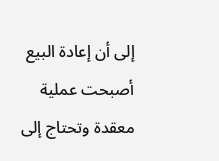إلى أن إعادة البيع أصبحت عملية معقدة وتحتاج إلى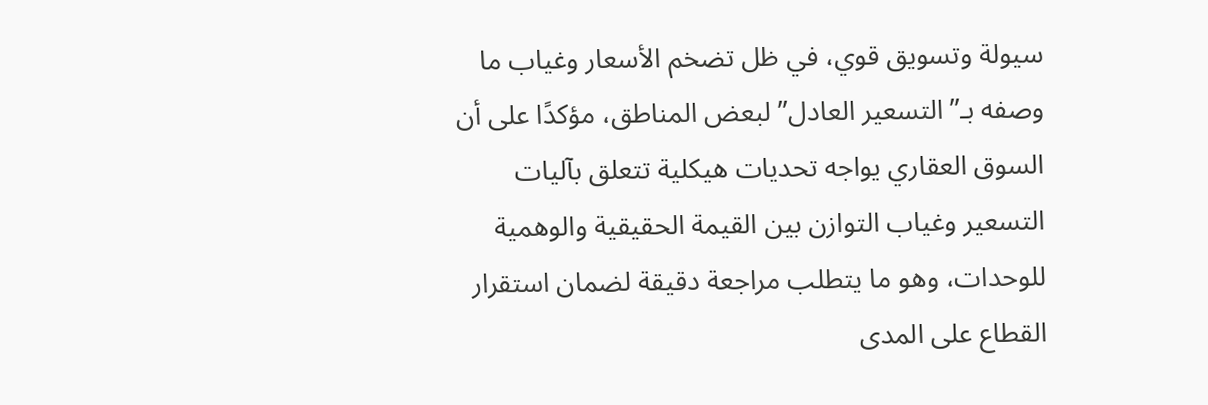سيولة وتسويق قوي، في ظل تضخم الأسعار وغياب ما وصفه بـ”التسعير العادل” لبعض المناطق، مؤكدًا على أن السوق العقاري يواجه تحديات هيكلية تتعلق بآليات التسعير وغياب التوازن بين القيمة الحقيقية والوهمية للوحدات، وهو ما يتطلب مراجعة دقيقة لضمان استقرار القطاع على المدى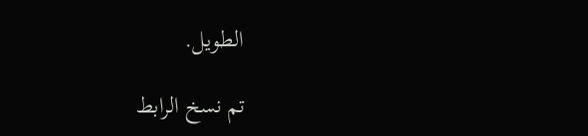الطويل.

تم نسخ الرابط